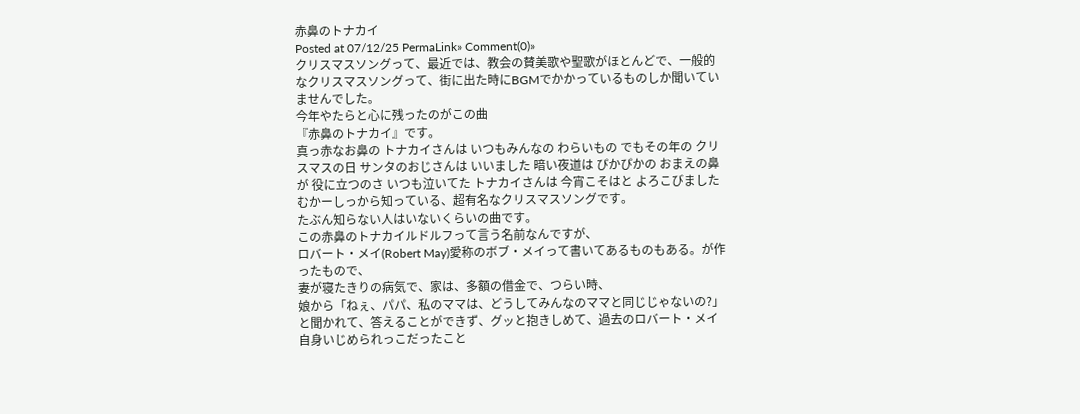赤鼻のトナカイ
Posted at 07/12/25 PermaLink» Comment(0)»
クリスマスソングって、最近では、教会の賛美歌や聖歌がほとんどで、一般的なクリスマスソングって、街に出た時にBGMでかかっているものしか聞いていませんでした。
今年やたらと心に残ったのがこの曲
『赤鼻のトナカイ』です。
真っ赤なお鼻の トナカイさんは いつもみんなの わらいもの でもその年の クリスマスの日 サンタのおじさんは いいました 暗い夜道は ぴかぴかの おまえの鼻が 役に立つのさ いつも泣いてた トナカイさんは 今宵こそはと よろこびました
むかーしっから知っている、超有名なクリスマスソングです。
たぶん知らない人はいないくらいの曲です。
この赤鼻のトナカイルドルフって言う名前なんですが、
ロバート・メイ(Robert May)愛称のボブ・メイって書いてあるものもある。が作ったもので、
妻が寝たきりの病気で、家は、多額の借金で、つらい時、
娘から「ねぇ、パパ、私のママは、どうしてみんなのママと同じじゃないの?」と聞かれて、答えることができず、グッと抱きしめて、過去のロバート・メイ自身いじめられっこだったこと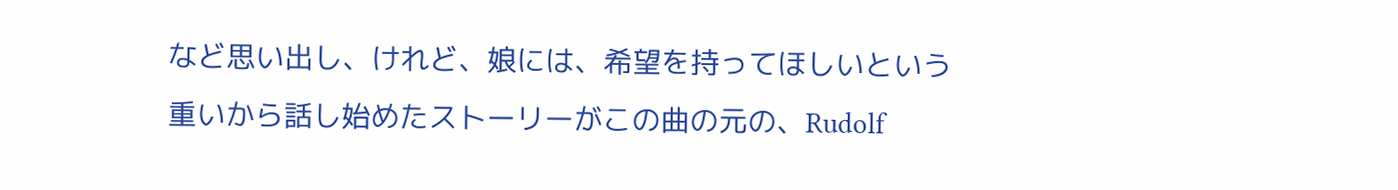など思い出し、けれど、娘には、希望を持ってほしいという重いから話し始めたストーリーがこの曲の元の、Rudolf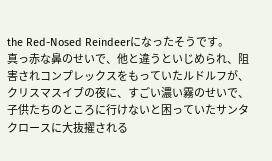the Red-Nosed Reindeerになったそうです。
真っ赤な鼻のせいで、他と違うといじめられ、阻害されコンプレックスをもっていたルドルフが、クリスマスイブの夜に、すごい濃い霧のせいで、子供たちのところに行けないと困っていたサンタクロースに大抜擢される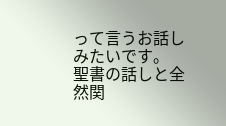って言うお話しみたいです。
聖書の話しと全然関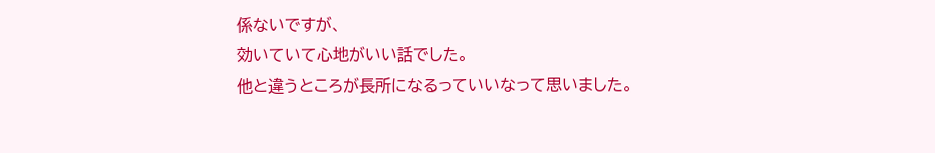係ないですが、
効いていて心地がいい話でした。
他と違うところが長所になるっていいなって思いました。